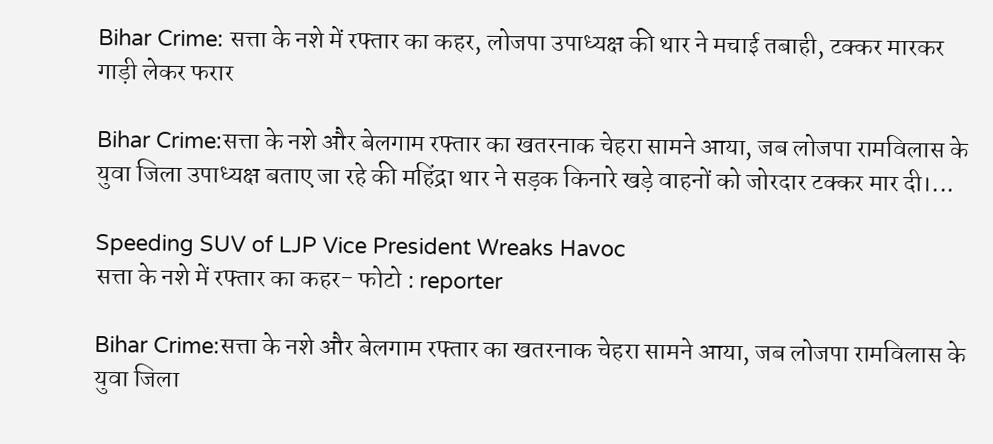Bihar Crime: सत्ता के नशे में रफ्तार का कहर, लोजपा उपाध्यक्ष की थार ने मचाई तबाही, टक्कर मारकर गाड़ी लेकर फरार

Bihar Crime:सत्ता के नशे और बेलगाम रफ्तार का खतरनाक चेहरा सामने आया, जब लोजपा रामविलास के युवा जिला उपाध्यक्ष बताए जा रहे की महिंद्रा थार ने सड़क किनारे खड़े वाहनों को जोरदार टक्कर मार दी।...

Speeding SUV of LJP Vice President Wreaks Havoc
सत्ता के नशे में रफ्तार का कहर- फोटो : reporter

Bihar Crime:सत्ता के नशे और बेलगाम रफ्तार का खतरनाक चेहरा सामने आया, जब लोजपा रामविलास के युवा जिला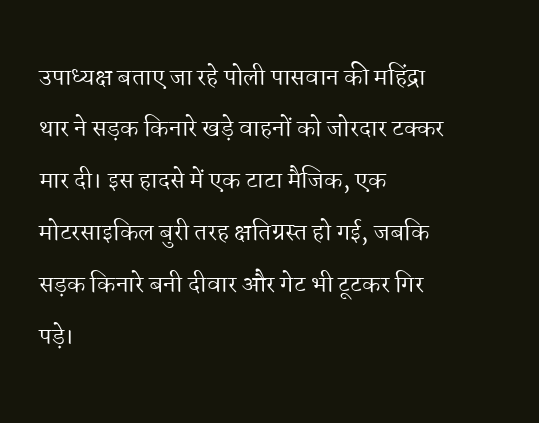उपाध्यक्ष बताए जा रहे पोली पासवान की महिंद्रा थार ने सड़क किनारे खड़े वाहनों को जोरदार टक्कर मार दी। इस हादसे में एक टाटा मैजिक, एक मोटरसाइकिल बुरी तरह क्षतिग्रस्त हो गई, जबकि सड़क किनारे बनी दीवार और गेट भी टूटकर गिर पड़े।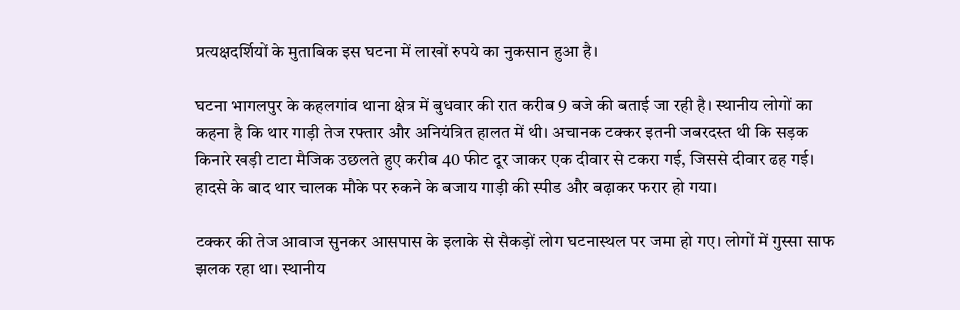प्रत्यक्षदर्शियों के मुताबिक इस घटना में लाखों रुपये का नुकसान हुआ है।

घटना भागलपुर के कहलगांव थाना क्षेत्र में बुधवार की रात करीब 9 बजे की बताई जा रही है। स्थानीय लोगों का कहना है कि थार गाड़ी तेज रफ्तार और अनियंत्रित हालत में थी। अचानक टक्कर इतनी जबरदस्त थी कि सड़क किनारे खड़ी टाटा मैजिक उछलते हुए करीब 40 फीट दूर जाकर एक दीवार से टकरा गई, जिससे दीवार ढह गई। हादसे के बाद थार चालक मौके पर रुकने के बजाय गाड़ी की स्पीड और बढ़ाकर फरार हो गया।

टक्कर की तेज आवाज सुनकर आसपास के इलाके से सैकड़ों लोग घटनास्थल पर जमा हो गए। लोगों में गुस्सा साफ झलक रहा था। स्थानीय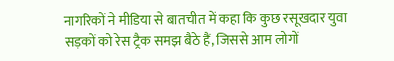नागरिकों ने मीडिया से बातचीत में कहा कि कुछ रसूखदार युवा सड़कों को रेस ट्रैक समझ बैठे हैं, जिससे आम लोगों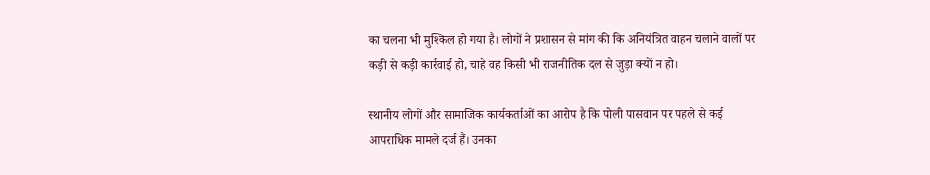का चलना भी मुश्किल हो गया है। लोगों ने प्रशासन से मांग की कि अनियंत्रित वाहन चलाने वालों पर कड़ी से कड़ी कार्रवाई हो, चाहे वह किसी भी राजनीतिक दल से जुड़ा क्यों न हो।

स्थानीय लोगों और सामाजिक कार्यकर्ताओं का आरोप है कि पोली पासवान पर पहले से कई आपराधिक मामले दर्ज हैं। उनका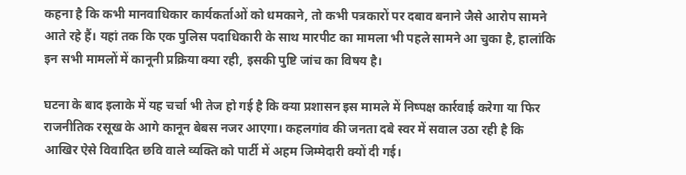कहना है कि कभी मानवाधिकार कार्यकर्ताओं को धमकाने, तो कभी पत्रकारों पर दबाव बनाने जैसे आरोप सामने आते रहे हैं। यहां तक कि एक पुलिस पदाधिकारी के साथ मारपीट का मामला भी पहले सामने आ चुका है, हालांकि इन सभी मामलों में कानूनी प्रक्रिया क्या रही, इसकी पुष्टि जांच का विषय है।

घटना के बाद इलाके में यह चर्चा भी तेज हो गई है कि क्या प्रशासन इस मामले में निष्पक्ष कार्रवाई करेगा या फिर राजनीतिक रसूख के आगे कानून बेबस नजर आएगा। कहलगांव की जनता दबे स्वर में सवाल उठा रही है कि आखिर ऐसे विवादित छवि वाले व्यक्ति को पार्टी में अहम जिम्मेदारी क्यों दी गई।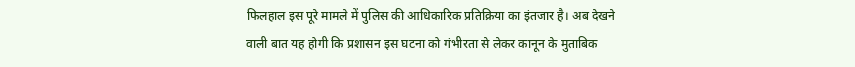फिलहाल इस पूरे मामले में पुलिस की आधिकारिक प्रतिक्रिया का इंतजार है। अब देखने वाली बात यह होगी कि प्रशासन इस घटना को गंभीरता से लेकर कानून के मुताबिक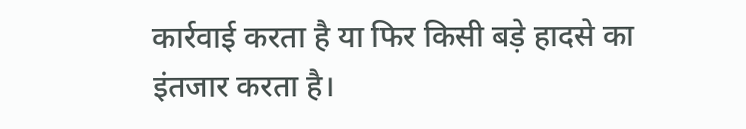कार्रवाई करता है या फिर किसी बड़े हादसे का इंतजार करता है।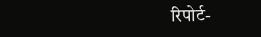रिपोर्ट-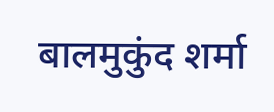बालमुकुंद शर्मा